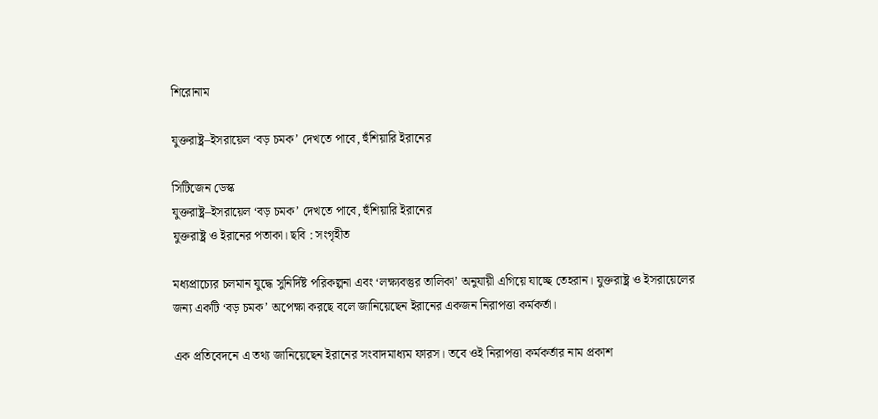শিরোনাম

যুক্তরাষ্ট্র–ইসরায়েল ‘বড় চমক’ দেখতে পাবে, হুঁশিয়ারি ইরানের

সিটিজেন ডেস্ক
যুক্তরাষ্ট্র–ইসরায়েল ‘বড় চমক’ দেখতে পাবে, হুঁশিয়ারি ইরানের
যুক্তরাষ্ট্র ও ইরানের পতাকা। ছবি : সংগৃহীত

মধ্যপ্রাচ্যের চলমান যুদ্ধে সুনির্দিষ্ট পরিকল্পনা এবং ‘লক্ষ্যবস্তুর তালিকা’ অনুযায়ী এগিয়ে যাচ্ছে তেহরান। যুক্তরাষ্ট্র ও ইসরায়েলের জন্য একটি ‘বড় চমক’ অপেক্ষা করছে বলে জানিয়েছেন ইরানের একজন নিরাপত্তা কর্মকর্তা।

এক প্রতিবেদনে এ তথ্য জানিয়েছেন ইরানের সংবাদমাধ্যম ফারস। তবে ওই নিরাপত্তা কর্মকর্তার নাম প্রকাশ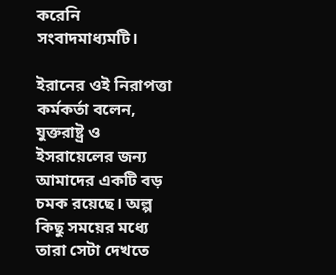করেনি সংবাদমাধ্যমটি।

ইরানের ওই নিরাপত্তা কর্মকর্তা বলেন, যুক্তরাষ্ট্র ও ইসরায়েলের জন্য আমাদের একটি বড় চমক রয়েছে। অল্প কিছু সময়ের মধ্যে তারা সেটা দেখতে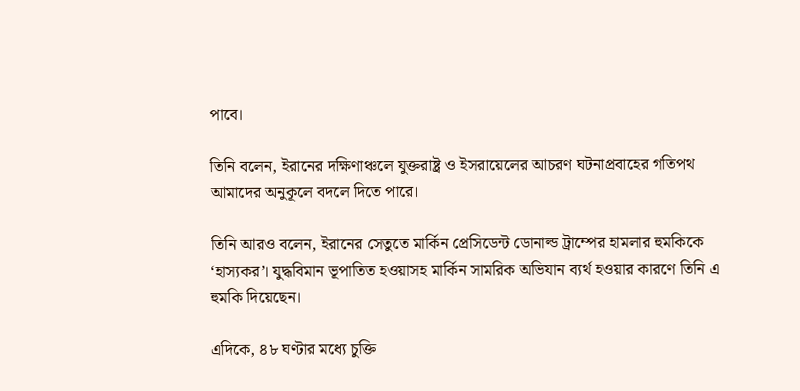পাবে।

তিনি বলেন, ইরানের দক্ষিণাঞ্চলে যুক্তরাষ্ট্র ও ইসরায়েলের আচরণ ঘটনাপ্রবাহের গতিপথ আমাদের অনুকূলে বদলে দিতে পারে।

তিনি আরও বলেন, ইরানের সেতুতে মার্কিন প্রেসিডেন্ট ডোনাল্ড ট্রাম্পের হামলার হুমকিকে ‘হাস্যকর’। যুদ্ধবিমান ভূপাতিত হওয়াসহ মার্কিন সামরিক অভিযান ব্যর্থ হওয়ার কারণে তিনি এ হুমকি দিয়েছেন।

এদিকে, ৪৮ ঘণ্টার মধ্যে চুক্তি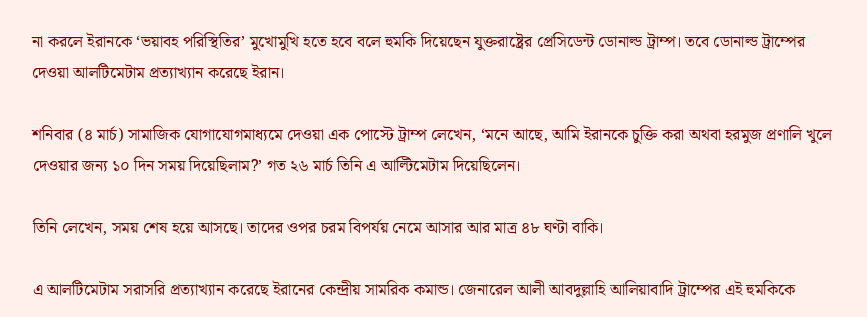না করলে ইরানকে ‘ভয়াবহ পরিস্থিতির’ মুখোমুখি হতে হবে বলে হুমকি দিয়েছেন যুক্তরাষ্ট্রের প্রেসিডেন্ট ডোনাল্ড ট্রাম্প। তবে ডোনাল্ড ট্রাম্পের দেওয়া আলটিমেটাম প্রত্যাখ্যান করেছে ইরান।

শনিবার (৪ মার্চ) সামাজিক যোগাযোগমাধ্যমে দেওয়া এক পোস্টে ট্রাম্প লেখেন, ‘মনে আছে, আমি ইরানকে চুক্তি করা অথবা হরমুজ প্রণালি খুলে দেওয়ার জন্য ১০ দিন সময় দিয়েছিলাম?’ গত ২৬ মার্চ তিনি এ আল্টিমেটাম দিয়েছিলেন।

তিনি লেখেন, সময় শেষ হয়ে আসছে। তাদের ওপর চরম বিপর্যয় নেমে আসার আর মাত্র ৪৮ ঘণ্টা বাকি।

এ আলটিমেটাম সরাসরি প্রত্যাখ্যান করেছে ইরানের কেন্দ্রীয় সামরিক কমান্ড। জেনারেল আলী আবদুল্লাহি আলিয়াবাদি ট্রাম্পের এই হুমকিকে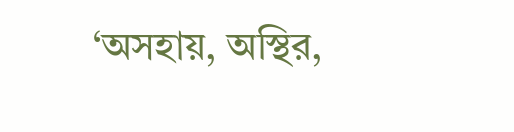‘অসহায়, অস্থির,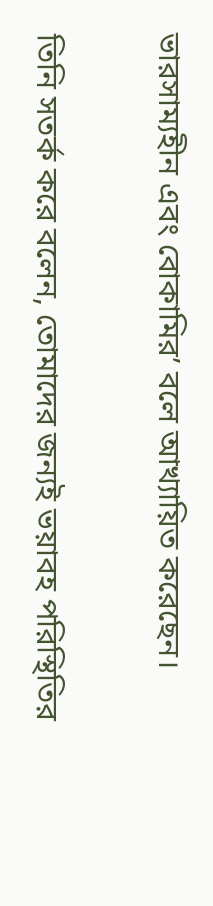ভারসাম্যহীন এবং বোকামির’ বলে আখ্যায়িত করেছেন।

তিনি সতর্ক করে বলেন, তোমাদের জন্যই ভয়াবহ পরিস্থিতির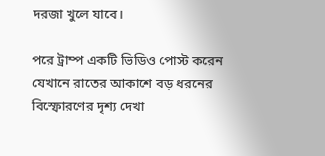দরজা খুলে যাবে।

পরে ট্রাম্প একটি ভিডিও পোস্ট করেন যেখানে রাতের আকাশে বড় ধরনের বিস্ফোরণের দৃশ্য দেখা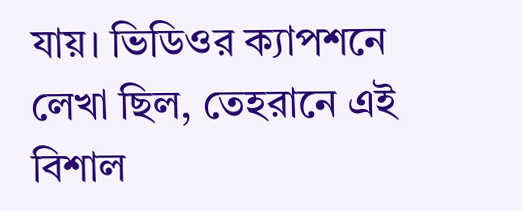যায়। ভিডিওর ক্যাপশনে লেখা ছিল, তেহরানে এই বিশাল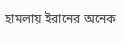হামলায় ইরানের অনেক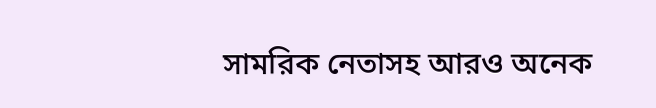সামরিক নেতাসহ আরও অনেক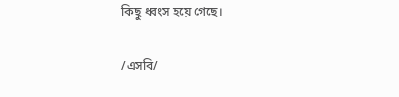কিছু ধ্বংস হয়ে গেছে।

/এসবি/